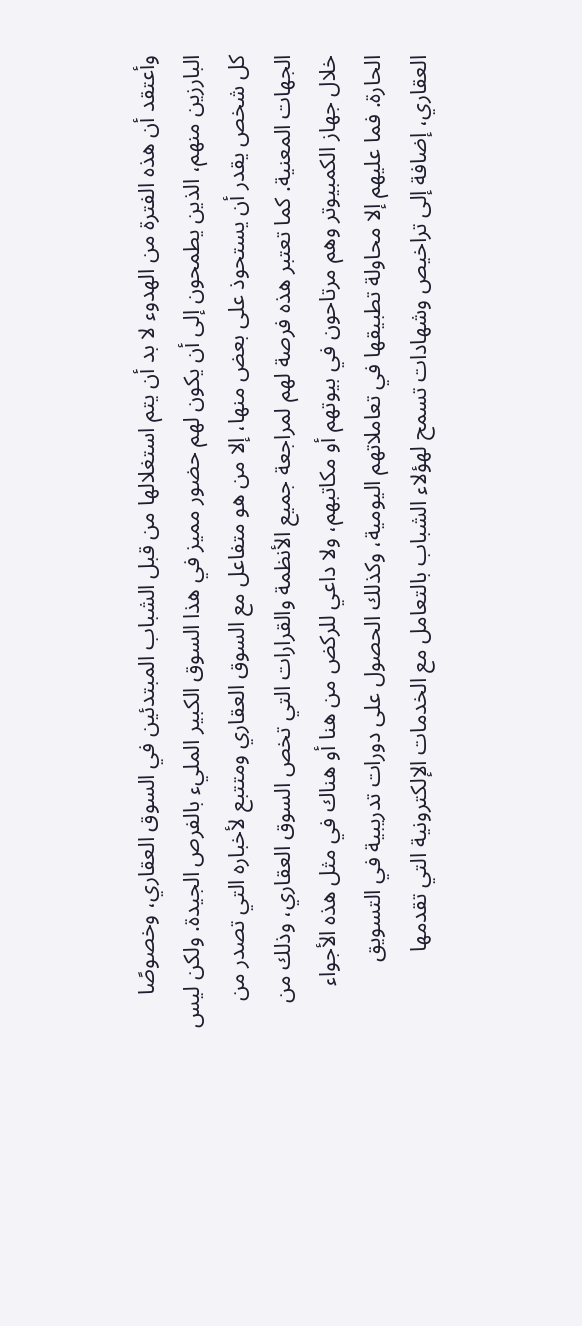وأعتقد أن هذه الفترة من الهدوء لا بد أن يتم استغلالها من قبل الشباب المبتدئين في السوق العقاري، وخصوصًا البارزين منهم، الذين يطمحون إلى أن يكون لهم حضور مميز في هذا السوق الكبير المليء بالفرص الجيدة. ولكن ليس كل شخص يقدر أن يستحوذ على بعض منها، إلا من هو متفاعل مع السوق العقاري ومتتبع لأخباره التي تصدر من الجهات المعنية. كما تعتبر هذه فرصة لهم لمراجعة جميع الأنظمة والقرارات التي تخص السوق العقاري، وذلك من خلال جهاز الكمبيوتر وهم مرتاحون في بيوتهم أو مكاتبهم، ولا داعي للركض من هنا أو هناك في مثل هذه الأجواء الحارة. فما عليهم إلا محاولة تطبيقها في تعاملاتهم اليومية، وكذلك الحصول على دورات تدريبية في التسويق العقاري، إضافة إلى تراخيص وشهادات تسمح لهؤلاء الشباب بالتعامل مع الخدمات الإلكترونية التي تقدمها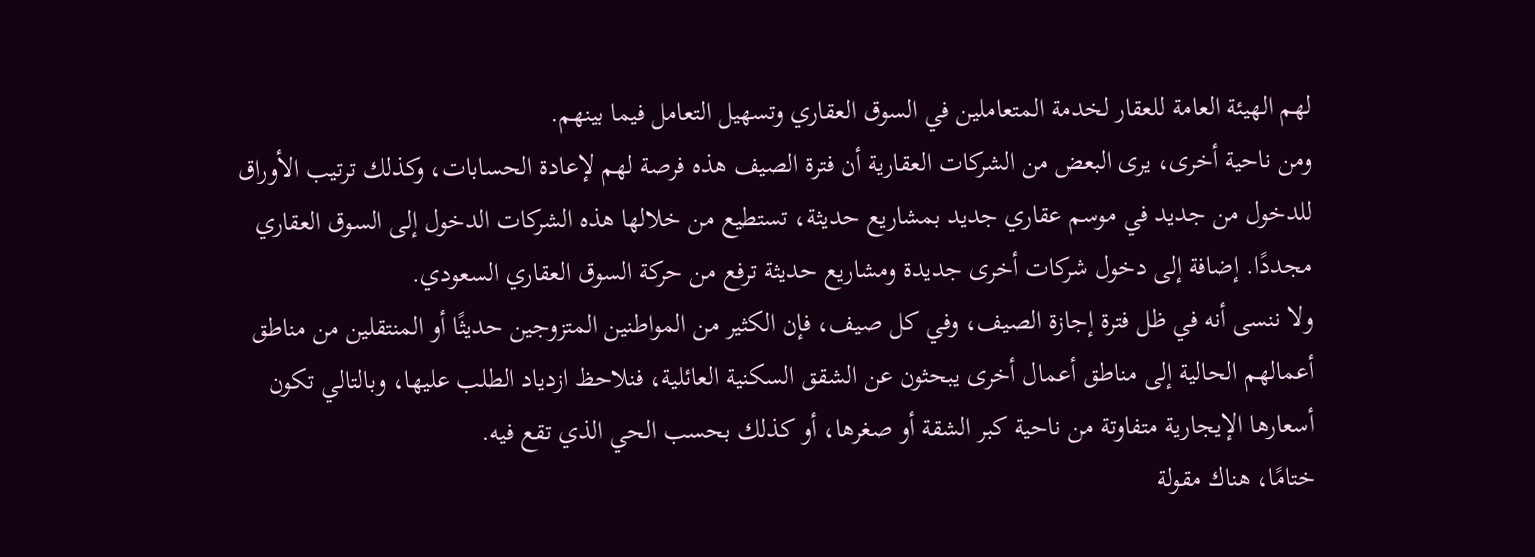لهم الهيئة العامة للعقار لخدمة المتعاملين في السوق العقاري وتسهيل التعامل فيما بينهم.
ومن ناحية أخرى، يرى البعض من الشركات العقارية أن فترة الصيف هذه فرصة لهم لإعادة الحسابات، وكذلك ترتيب الأوراق للدخول من جديد في موسم عقاري جديد بمشاريع حديثة، تستطيع من خلالها هذه الشركات الدخول إلى السوق العقاري مجددًا. إضافة إلى دخول شركات أخرى جديدة ومشاريع حديثة ترفع من حركة السوق العقاري السعودي.
ولا ننسى أنه في ظل فترة إجازة الصيف، وفي كل صيف، فإن الكثير من المواطنين المتزوجين حديثًا أو المنتقلين من مناطق أعمالهم الحالية إلى مناطق أعمال أخرى يبحثون عن الشقق السكنية العائلية، فنلاحظ ازدياد الطلب عليها، وبالتالي تكون أسعارها الإيجارية متفاوتة من ناحية كبر الشقة أو صغرها، أو كذلك بحسب الحي الذي تقع فيه.
ختامًا، هناك مقولة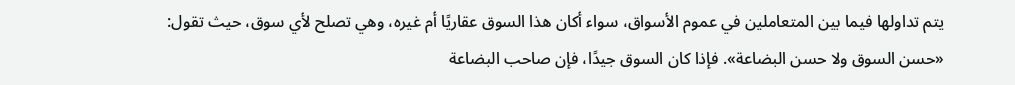يتم تداولها فيما بين المتعاملين في عموم الأسواق، سواء أكان هذا السوق عقاريًا أم غيره، وهي تصلح لأي سوق، حيث تقول: «حسن السوق ولا حسن البضاعة». فإذا كان السوق جيدًا، فإن صاحب البضاعة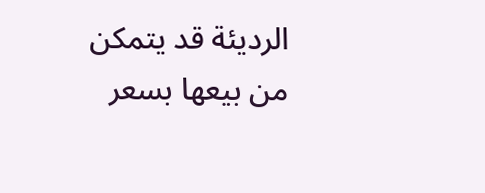الرديئة قد يتمكن من بيعها بسعر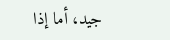جيد، أما إذا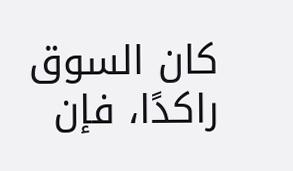كان السوق راكدًا، فإن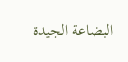البضاعة الجيدة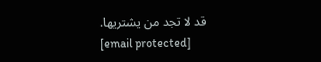قد لا تجد من يشتريها.
[email protected]